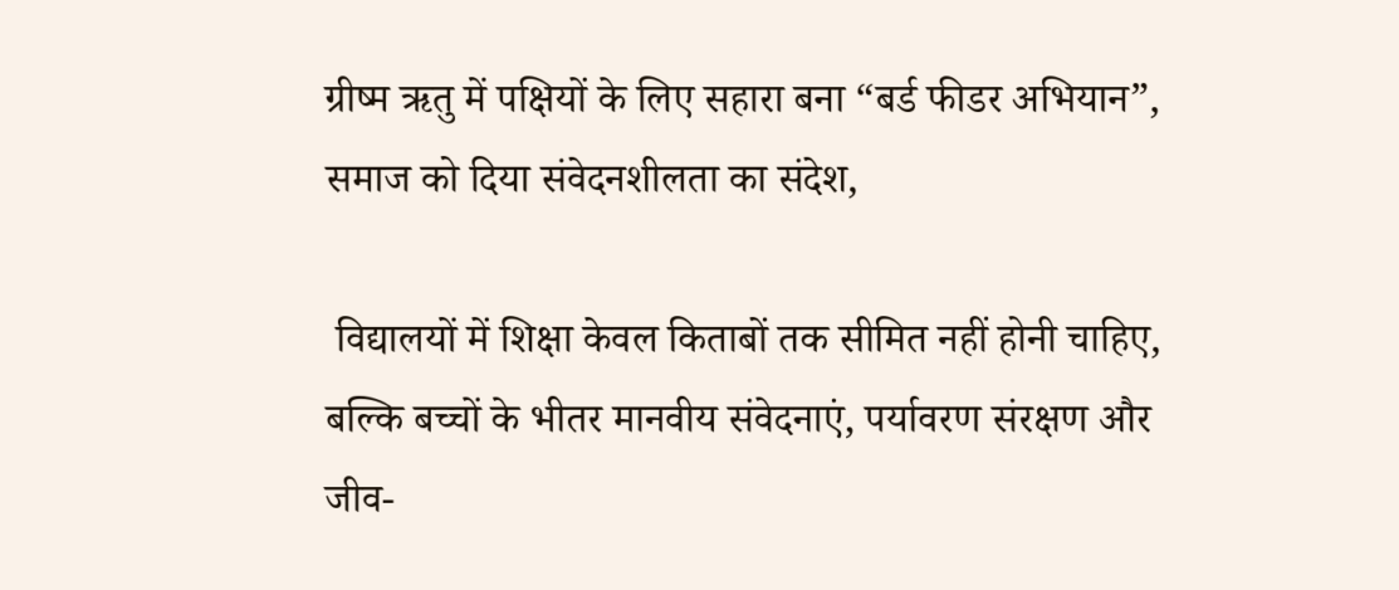ग्रीष्म ऋतु में पक्षियों के लिए सहारा बना “बर्ड फीडर अभियान”, समाज को दिया संवेदनशीलता का संदेश,

 विद्यालयों में शिक्षा केवल किताबों तक सीमित नहीं होनी चाहिए, बल्कि बच्चों के भीतर मानवीय संवेदनाएं, पर्यावरण संरक्षण और जीव-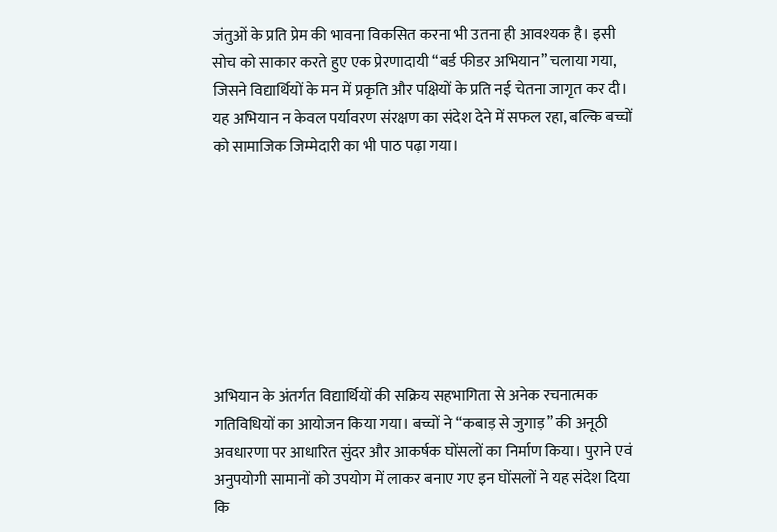जंतुओं के प्रति प्रेम की भावना विकसित करना भी उतना ही आवश्यक है। इसी सोच को साकार करते हुए एक प्रेरणादायी “बर्ड फीडर अभियान” चलाया गया, जिसने विद्यार्थियों के मन में प्रकृति और पक्षियों के प्रति नई चेतना जागृत कर दी। यह अभियान न केवल पर्यावरण संरक्षण का संदेश देने में सफल रहा, बल्कि बच्चों को सामाजिक जिम्मेदारी का भी पाठ पढ़ा गया।








अभियान के अंतर्गत विद्यार्थियों की सक्रिय सहभागिता से अनेक रचनात्मक गतिविधियों का आयोजन किया गया। बच्चों ने “कबाड़ से जुगाड़” की अनूठी अवधारणा पर आधारित सुंदर और आकर्षक घोंसलों का निर्माण किया। पुराने एवं अनुपयोगी सामानों को उपयोग में लाकर बनाए गए इन घोंसलों ने यह संदेश दिया कि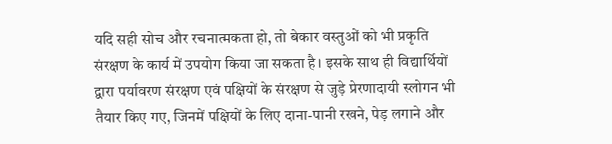यदि सही सोच और रचनात्मकता हो, तो बेकार वस्तुओं को भी प्रकृति संरक्षण के कार्य में उपयोग किया जा सकता है। इसके साथ ही विद्यार्थियों द्वारा पर्यावरण संरक्षण एवं पक्षियों के संरक्षण से जुड़े प्रेरणादायी स्लोगन भी तैयार किए गए, जिनमें पक्षियों के लिए दाना-पानी रखने, पेड़ लगाने और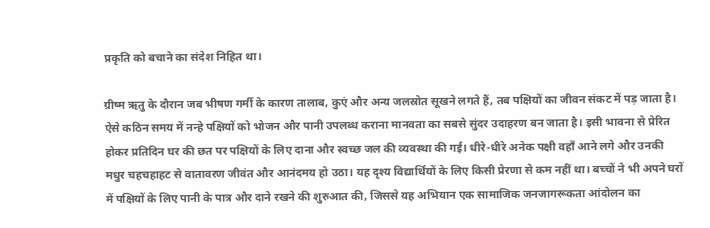प्रकृति को बचाने का संदेश निहित था।

ग्रीष्म ऋतु के दौरान जब भीषण गर्मी के कारण तालाब, कुएं और अन्य जलस्रोत सूखने लगते हैं, तब पक्षियों का जीवन संकट में पड़ जाता है। ऐसे कठिन समय में नन्हे पक्षियों को भोजन और पानी उपलब्ध कराना मानवता का सबसे सुंदर उदाहरण बन जाता है। इसी भावना से प्रेरित होकर प्रतिदिन घर की छत पर पक्षियों के लिए दाना और स्वच्छ जल की व्यवस्था की गई। धीरे-धीरे अनेक पक्षी वहाँ आने लगे और उनकी मधुर चहचहाहट से वातावरण जीवंत और आनंदमय हो उठा। यह दृश्य विद्यार्थियों के लिए किसी प्रेरणा से कम नहीं था। बच्चों ने भी अपने घरों में पक्षियों के लिए पानी के पात्र और दाने रखने की शुरुआत की, जिससे यह अभियान एक सामाजिक जनजागरूकता आंदोलन का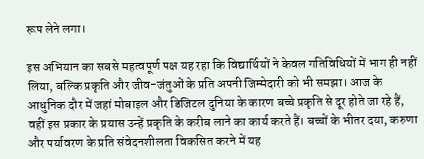रूप लेने लगा।

इस अभियान का सबसे महत्वपूर्ण पक्ष यह रहा कि विद्यार्थियों ने केवल गतिविधियों में भाग ही नहीं लिया, बल्कि प्रकृति और जीव-जंतुओं के प्रति अपनी जिम्मेदारी को भी समझा। आज के आधुनिक दौर में जहां मोबाइल और डिजिटल दुनिया के कारण बच्चे प्रकृति से दूर होते जा रहे हैं, वहीं इस प्रकार के प्रयास उन्हें प्रकृति के करीब लाने का कार्य करते हैं। बच्चों के भीतर दया, करुणा और पर्यावरण के प्रति संवेदनशीलता विकसित करने में यह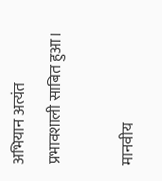अभियान अत्यंत प्रभावशाली साबित हुआ।

मानवीय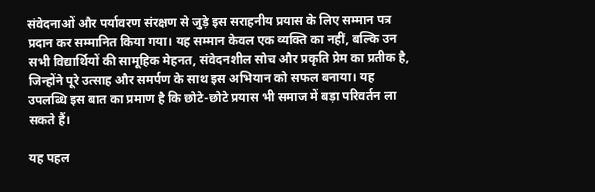संवेदनाओं और पर्यावरण संरक्षण से जुड़े इस सराहनीय प्रयास के लिए सम्मान पत्र प्रदान कर सम्मानित किया गया। यह सम्मान केवल एक व्यक्ति का नहीं, बल्कि उन सभी विद्यार्थियों की सामूहिक मेहनत, संवेदनशील सोच और प्रकृति प्रेम का प्रतीक है, जिन्होंने पूरे उत्साह और समर्पण के साथ इस अभियान को सफल बनाया। यह उपलब्धि इस बात का प्रमाण है कि छोटे-छोटे प्रयास भी समाज में बड़ा परिवर्तन ला सकते हैं।

यह पहल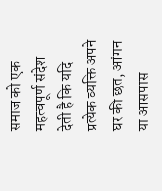समाज को एक महत्वपूर्ण संदेश देती है कि यदि प्रत्येक व्यक्ति अपने घर की छत, आंगन या आसपास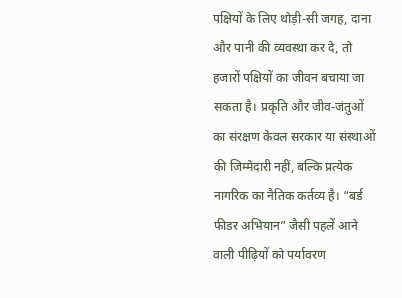पक्षियों के लिए थोड़ी-सी जगह, दाना और पानी की व्यवस्था कर दे, तो हजारों पक्षियों का जीवन बचाया जा सकता है। प्रकृति और जीव-जंतुओं का संरक्षण केवल सरकार या संस्थाओं की जिम्मेदारी नहीं, बल्कि प्रत्येक नागरिक का नैतिक कर्तव्य है। “बर्ड फीडर अभियान” जैसी पहलें आने वाली पीढ़ियों को पर्यावरण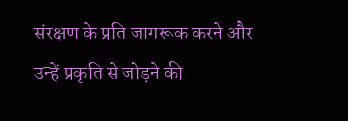संरक्षण के प्रति जागरूक करने और उन्हें प्रकृति से जोड़ने की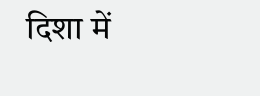दिशा में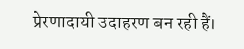प्रेरणादायी उदाहरण बन रही हैं।